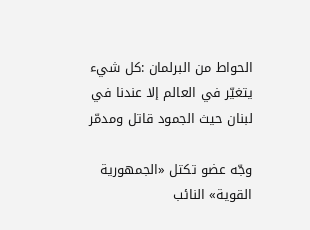الحواط من البرلمان :كل شيء يتغيّر في العالم إلا عندنا في لبنان حيث الجمود قاتل ومدمّر

وجّه عضو تكتل «الجمهورية القوية» النائب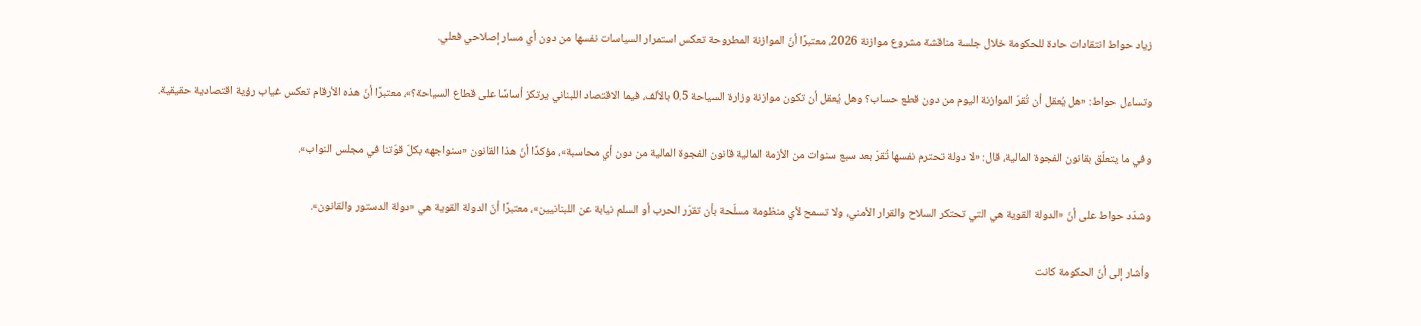زياد حواط انتقادات حادة للحكومة خلال جلسة مناقشة مشروع موازنة 2026، معتبرًا أنّ الموازنة المطروحة تعكس استمرار السياسات نفسها من دون أي مسار إصلاحي فعلي.

وتساءل حواط: «هل يُعقل أن تُقرّ الموازنة اليوم من دون قطع حساب؟ وهل يُعقل أن تكون موازنة وزارة السياحة 0.5 بالألف، فيما الاقتصاد اللبناني يرتكز أساسًا على قطاع السياحة؟»، معتبرًا أنّ هذه الأرقام تعكس غياب رؤية اقتصادية حقيقية.

وفي ما يتعلّق بقانون الفجوة المالية، قال: «لا دولة تحترم نفسها تُقرّ بعد سبع سنوات من الأزمة المالية قانون الفجوة المالية من دون أي محاسبة»، مؤكدًا أنّ هذا القانون «سنواجهه بكلّ قوّتنا في مجلس النواب».

وشدّد حواط على أنّ «الدولة القوية هي التي تحتكر السلاح والقرار الأمني، ولا تسمح لأي منظومة مسلّحة بأن تقرّر الحرب أو السلم نيابة عن اللبنانيين»، معتبرًا أنّ الدولة القوية هي «دولة الدستور والقانون».

وأشار إلى أنّ الحكومة كانت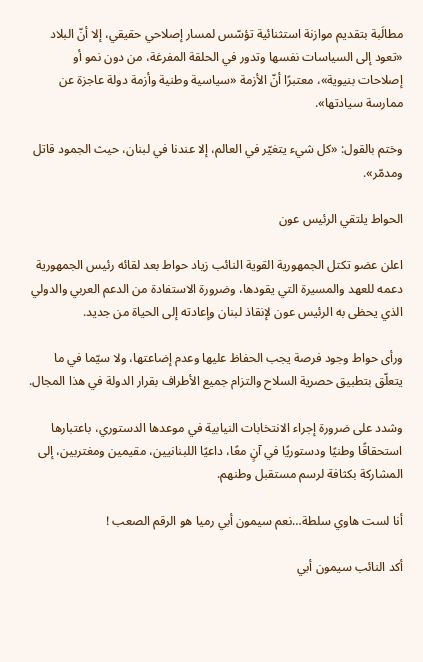مطالَبة بتقديم موازنة استثنائية تؤسّس لمسار إصلاحي حقيقي، إلا أنّ البلاد «تعود إلى السياسات نفسها وتدور في الحلقة المفرغة، من دون نمو أو إصلاحات بنيوية»، معتبرًا أنّ الأزمة «سياسية وطنية وأزمة دولة عاجزة عن ممارسة سيادتها».

وختم بالقول: «كل شيء يتغيّر في العالم، إلا عندنا في لبنان، حيث الجمود قاتل ومدمّر».

الحواط يلتقي الرئيس عون

اعلن عضو تكتل الجمهورية القوية النائب زياد حواط بعد لقائه رئيس الجمهورية دعمه للعهد والمسيرة التي يقودها، وضرورة الاستفادة من الدعم العربي والدولي الذي يحظى به الرئيس عون لإنقاذ لبنان وإعادته إلى الحياة من جديد.

ورأى حواط وجود فرصة يجب الحفاظ عليها وعدم إضاعتها، ولا سيّما في ما يتعلّق بتطبيق حصرية السلاح والتزام جميع الأطراف بقرار الدولة في هذا المجال.

وشدد على ضرورة إجراء الانتخابات النيابية في موعدها الدستوري، باعتبارها استحقاقًا وطنيًا ودستوريًا في آنٍ معًا، داعيًا اللبنانيين، مقيمين ومغتربين، إلى المشاركة بكثافة لرسم مستقبل وطنهم.

أنا لست هاوي سلطة…نعم سيمون أبي رميا هو الرقم الصعب !

أكد النائب سيمون أبي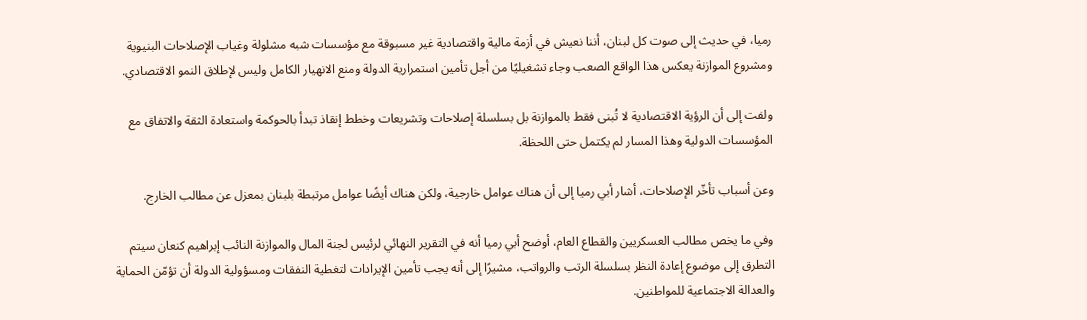رميا، في حديث إلى صوت كل لبنان، أننا نعيش في أزمة مالية واقتصادية غير مسبوقة مع مؤسسات شبه مشلولة وغياب الإصلاحات البنيوية ومشروع الموازنة يعكس هذا الواقع الصعب وجاء تشغيليًا من أجل تأمين استمرارية الدولة ومنع الانهيار الكامل وليس لإطلاق النمو الاقتصادي.

ولفت إلى أن الرؤية الاقتصادية لا تُبنى فقط بالموازنة بل بسلسلة إصلاحات وتشريعات وخطط إنقاذ تبدأ بالحوكمة واستعادة الثقة والاتفاق مع المؤسسات الدولية وهذا المسار لم يكتمل حتى اللحظة.

وعن أسباب تأخّر الإصلاحات، أشار أبي رميا إلى أن هناك عوامل خارجية، ولكن هناك أيضًا عوامل مرتبطة بلبنان بمعزل عن مطالب الخارج.

وفي ما يخص مطالب العسكريين والقطاع العام، أوضح أبي رميا أنه في التقرير النهائي لرئيس لجنة المال والموازنة النائب إبراهيم كنعان سيتم التطرق إلى موضوع إعادة النظر بسلسلة الرتب والرواتب، مشيرًا إلى أنه يجب تأمين الإيرادات لتغطية النفقات ومسؤولية الدولة أن تؤمّن الحماية والعدالة الاجتماعية للمواطنين.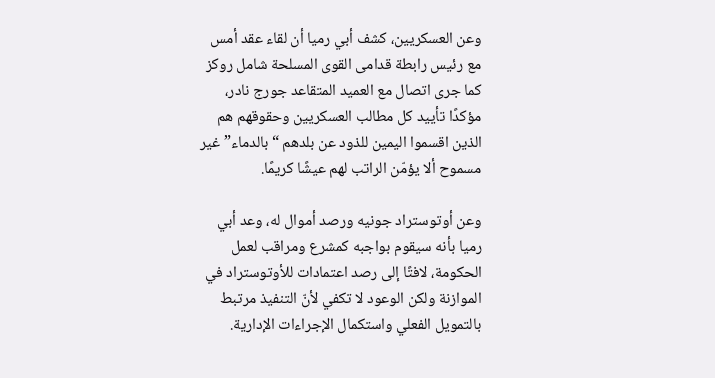وعن العسكريين، كشف أبي رميا أن لقاء عقد أمس مع رئيس رابطة قدامى القوى المسلحة شامل روكز كما جرى اتصال مع العميد المتقاعد جورج نادر، مؤكدًا تأييد كل مطالب العسكريين وحقوقهم هم الذين اقسموا اليمين للذود عن بلدهم “بالدماء” غير مسموح ألا يؤمّن الراتب لهم عيشًا كريمًا.

وعن أوتوستراد جونيه ورصد أموال له، وعد أبي رميا بأنه سيقوم بواجبه كمشرع ومراقب لعمل الحكومة، لافتًا إلى رصد اعتمادات للأوتوستراد في الموازنة ولكن الوعود لا تكفي لأنّ التنفيذ مرتبط بالتمويل الفعلي واستكمال الإجراءات الإدارية.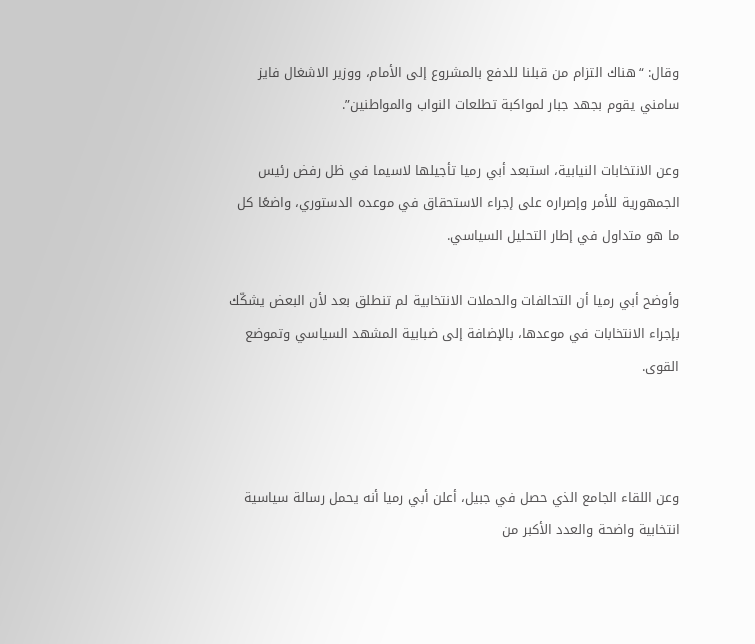وقال: “هناك التزام من قبلنا للدفع بالمشروع إلى الأمام، ووزير الاشغال فايز سامني يقوم بجهد جبار لمواكبة تطلعات النواب والمواطنين”.

وعن الانتخابات النيابية، استبعد أبي رميا تأجيلها لاسيما في ظل رفض رئيس الجمهورية للأمر وإصراره على إجراء الاستحقاق في موعده الدستوري، واضعًا كل ما هو متداول في إطار التحليل السياسي.

وأوضح أبي رميا أن التحالفات والحملات الانتخابية لم تنطلق بعد لأن البعض يشكّك بإجراء الانتخابات في موعدها، بالإضافة إلى ضبابية المشهد السياسي وتموضع القوى.



وعن اللقاء الجامع الذي حصل في جبيل، أعلن أبي رميا أنه يحمل رسالة سياسية انتخابية واضحة والعدد الأكبر من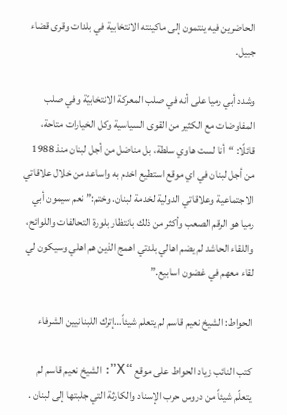الحاضرين فيه ينتمون إلى ماكينته الانتخابية في بلدات وقرى قضاء جبيل.

وشدد أبي رميا على أنه في صلب المعركة الانتخابيّة وفي صلب المفاوضات مع الكثير من القوى السياسية وكل الخيارات متاحة، قائلًا: “أنا لست هاوي سلطة، بل مناضل من أجل لبنان منذ 1988 من أجل لبنان في اي موقع استطيع اخدم به واساعد من خلال علاقاتي الاجتماعية وعلاقاتي الدولية لخدمة لبنان. وختم:” نعم سيمون أبي رميا هو الرقم الصعب وأكثر من ذلك بانتظار بلورة التحالفات واللوائح، واللقاء الحاشد لم يضم اهالي بلدتي اهمج الذين هم اهلي وسيكون لي لقاء معهم في غضون اسابيع.”

الحواط: الشيخ نعيم قاسم لم يتعلم شيئاً…إترك اللبنانيين الشرفاء

كتب النائب زياد الحواط على موقع “X”: الشيخ نعيم قاسم لم يتعلّم شيئاً من دروس حرب الإسناد والكارثة التي جلبتها إلى لبنان .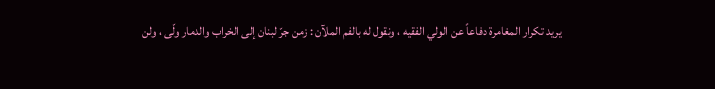يريد تكرار المغامرة دفاعاً عن الولي الفقيه ، ونقول له بالفم الملآن : زمن جرّ لبنان إلى الخراب والدمار ولّى ، ولن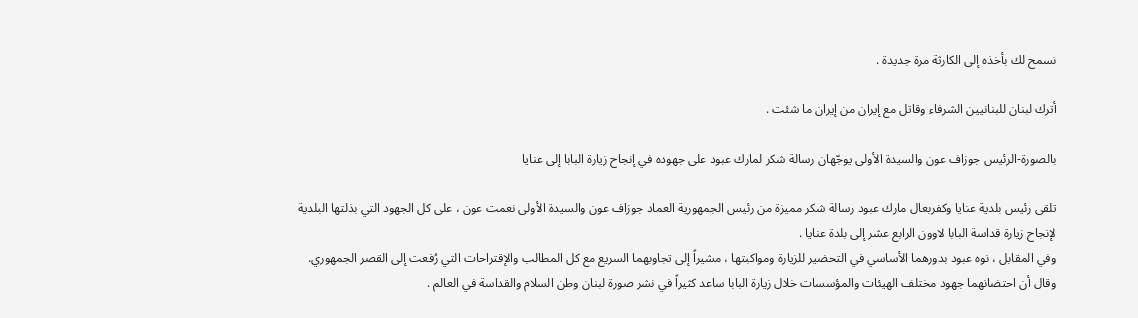نسمح لك بأخذه إلى الكارثة مرة جديدة .

أترك لبنان للبنانيين الشرفاء وقاتل مع إيران من إيران ما شئت .

بالصورة-الرئيس جوزاف عون والسيدة الأولى يوجّهان رسالة شكر لمارك عبود على جهوده في إنجاح زيارة البابا إلى عنايا

تلقى رئيس بلدية عنايا وكفربعال مارك عبود رسالة شكر مميزة من رئيس الجمهورية العماد جوزاف عون والسيدة الأولى نعمت عون ، على كل الجهود التي بذلتها البلدية لإنجاح زيارة قداسة البابا لاوون الرابع عشر إلى بلدة عنايا .
وفي المقابل ، نوه عبود بدورهما الأساسي في التحضير للزيارة ومواكبتها ، مشيراً إلى تجاوبهما السريع مع كل المطالب والإقتراحات التي رُفعت إلى القصر الجمهوري.
وقال أن احتضانهما جهود مختلف الهيئات والمؤسسات خلال زيارة البابا ساعد كثيراً في نشر صورة لبنان وطن السلام والقداسة في العالم .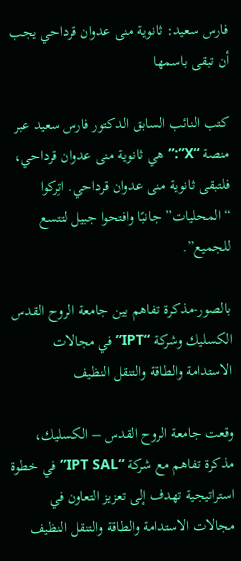فارس سعيد: ثانوية منى عدوان قرداحي يجب أن تبقى باسمها

كتب النائب السابق الدكتور فارس سعيد عبر منصة “X”:”هي ثانوية منى عدوان قرداحي، فلتبقى ثانوية منى عدوان قرداحي. اتِركوا “المحليات” جانبًا وافتحوا جبيل لتتسع للجميع”.

بالصور-مذكرة تفاهم بين جامعة الروح القدس الكسليك وشركة “IPT” في مجالات الاستدامة والطاقة والتنقل النظيف

وقعت جامعة الروح القدس – الكسليك، مذكرة تفاهم مع شركة “IPT SAL” في خطوة استراتيجية تهدف إلى تعزيز التعاون في مجالات الاستدامة والطاقة والتنقل النظيف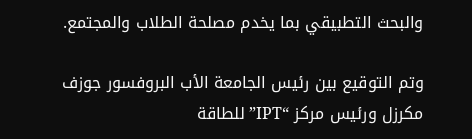والبحث التطبيقي بما يخدم مصلحة الطلاب والمجتمع.

وتم التوقيع بين رئيس الجامعة الأب البروفسور جوزف مكرزل ورئيس مركز “IPT” للطاقة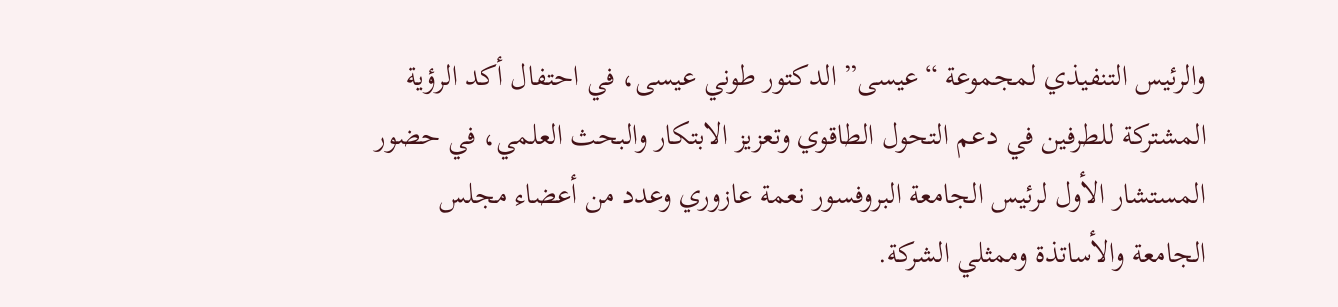والرئيس التنفيذي لمجموعة “عيسى” الدكتور طوني عيسى، في احتفال أكد الرؤية المشتركة للطرفين في دعم التحول الطاقوي وتعزيز الابتكار والبحث العلمي، في حضور المستشار الأول لرئيس الجامعة البروفسور نعمة عازوري وعدد من أعضاء مجلس الجامعة والأساتذة وممثلي الشركة.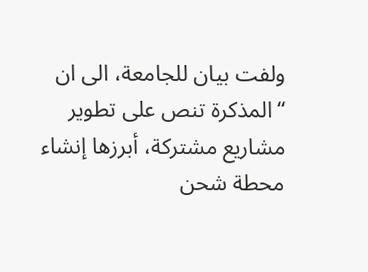ولفت بيان للجامعة، الى ان “المذكرة تنص على تطوير مشاريع مشتركة، أبرزها إنشاء محطة شحن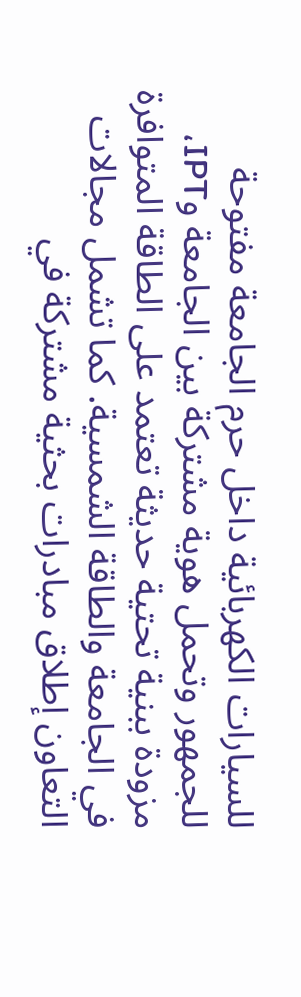للسيارات الكهربائية داخل حرم الجامعة مفتوحة للجمهور وتحمل هوية مشتركة بين الجامعة وIPT، مزودة ببنية تحتية حديثة تعتمد على الطاقة المتوافرة في الجامعة والطاقة الشمسية. كما تشمل مجالات التعاون إطلاق مبادرات بحثية مشتركة في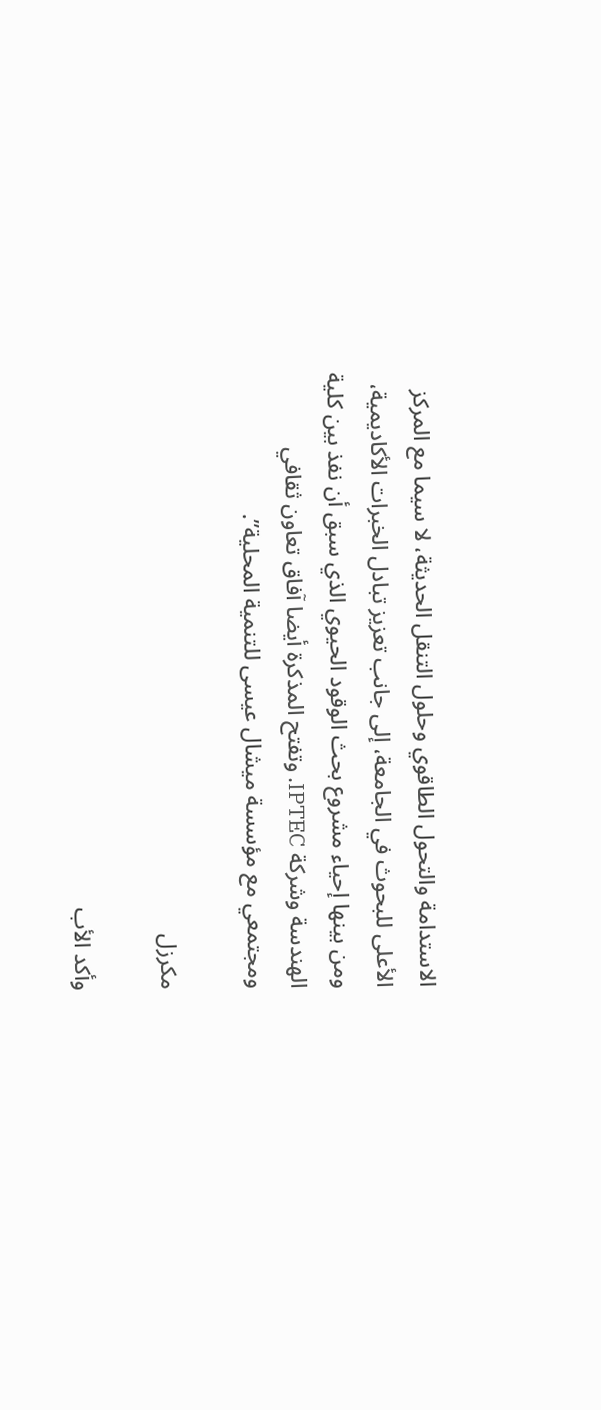الاستدامة والتحول الطاقوي وحلول التنقل الحديثة، لا سيما مع المركز الأعلى للبحوث في الجامعة، إلى جانب تعزيز تبادل الخبرات الأكاديمية، ومن بينها إحياء مشروع بحث الوقود الحيوي الذي سبق أن نفذ بين كلية الهندسة وشركة IPTEC. وتفتح المذكرة أيضا آفاق تعاون ثقافي ومجتمعي مع مؤسسة ميشال عيسى للتنمية المحلية”.

مكرزل

وأكد الأب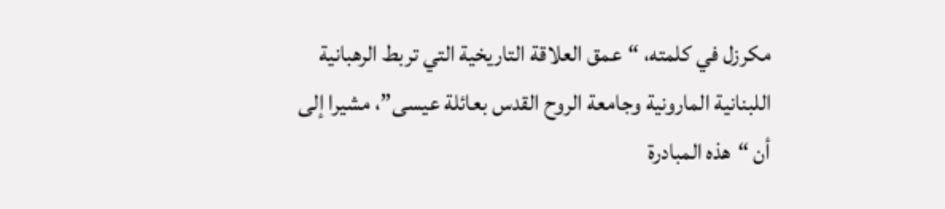مكرزل في كلمته، “عمق العلاقة التاريخية التي تربط الرهبانية اللبنانية المارونية وجامعة الروح القدس بعائلة عيسى”، مشيرا إلى أن “هذه المبادرة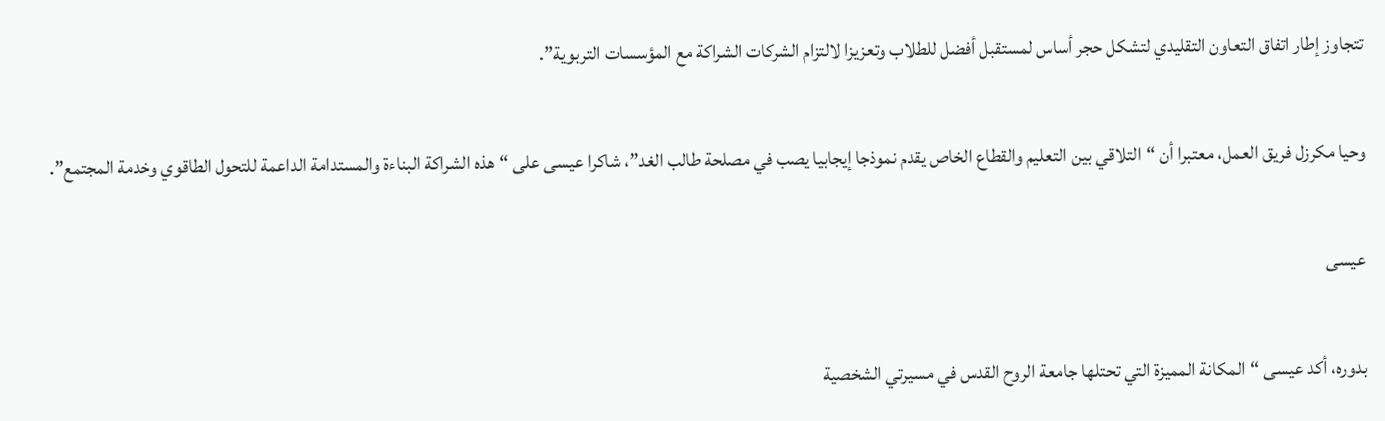تتجاوز إطار اتفاق التعاون التقليدي لتشكل حجر أساس لمستقبل أفضل للطلاب وتعزيزا لالتزام الشركات الشراكة مع المؤسسات التربوية”.

وحيا مكرزل فريق العمل، معتبرا أن “التلاقي بين التعليم والقطاع الخاص يقدم نموذجا إيجابيا يصب في مصلحة طالب الغد”، شاكرا عيسى على “هذه الشراكة البناءة والمستدامة الداعمة للتحول الطاقوي وخدمة المجتمع”.

عيسى

بدوره، أكد عيسى “المكانة المميزة التي تحتلها جامعة الروح القدس في مسيرتي الشخصية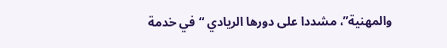والمهنية”، مشددا على دورها الريادي “في خدمة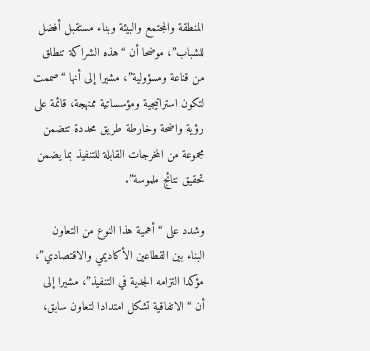المنطقة والمجتمع والبيئة وبناء مستقبل أفضل للشباب”، موضحا أن “هذه الشراكة تنطلق من قناعة ومسؤولية”، مشيرا إلى أنها “صممت لتكون استراتيجية ومؤسساتية ممنهجة، قائمة على رؤية واضحة وخارطة طريق محددة تتضمن مجموعة من المخرجات القابلة للتنفيذ بما يضمن تحقيق نتائج ملموسة”.

وشدد على “أهمية هذا النوع من التعاون البناء بين القطاعين الأكاديمي والاقتصادي”، مؤكدا التزامه الجدية في التنفيذ”، مشيرا إلى أن “الاتفاقية تشكل امتدادا لتعاون سابق،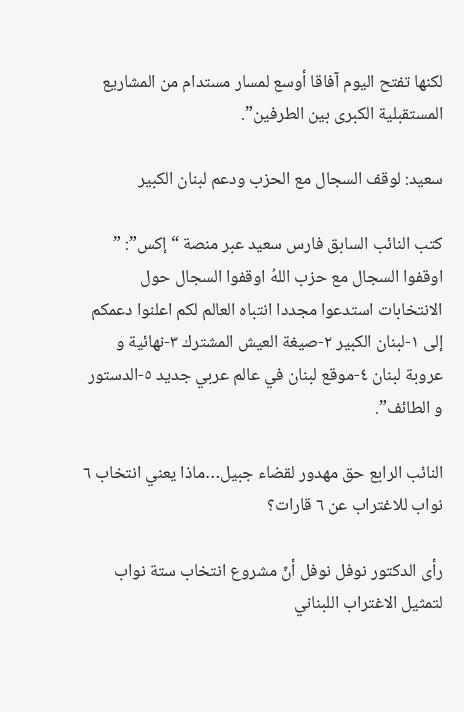لكنها تفتح اليوم آفاقا أوسع لمسار مستدام من المشاريع المستقبلية الكبرى بين الطرفين”.

سعيد: لوقف السجال مع الحزب ودعم لبنان الكبير

كتب النائب السابق فارس سعيد عبر منصة “إكس”: ” اوقفوا السجال مع حزب اللهُ اوقفوا السجال حول الانتخابات استدعوا مجددا انتباه العالم لكم اعلنوا دعمكم إلى ١-لبنان الكبير ٢-صيغة العيش المشترك ٣-نهائية و عروبة لبنان ٤-موقع لبنان في عالم عربي جديد ٥-الدستور و الطائف”.

النائب الرابع حق مهدور لقضاء جبيل…ماذا يعني انتخاب ٦ نواب للاغتراب عن ٦ قارات؟

رأى الدكتور نوفل نوفل أنّ مشروع انتخاب ستة نواب لتمثيل الاغتراب اللبناني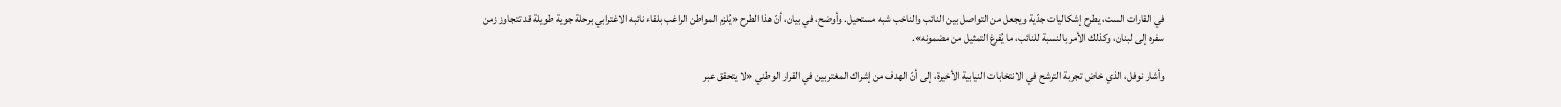في القارات الست، يطرح إشكاليات جدّية ويجعل من التواصل بين النائب والناخب شبه مستحيل. وأوضح، في بيان، أنّ هذا الطرح «يُلزم المواطن الراغب بلقاء نائبه الاغترابي برحلة جوية طويلة قد تتجاوز زمن سفره إلى لبنان، وكذلك الأمر بالنسبة للنائب، ما يُفرغ التمثيل من مضمونه».

وأشار نوفل، الذي خاض تجربة الترشح في الانتخابات النيابية الأخيرة، إلى أنّ الهدف من إشراك المغتربين في القرار الوطني «لا يتحقق عبر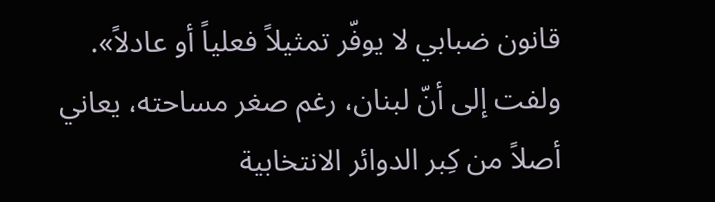قانون ضبابي لا يوفّر تمثيلاً فعلياً أو عادلاً». ولفت إلى أنّ لبنان، رغم صغر مساحته، يعاني أصلاً من كِبر الدوائر الانتخابية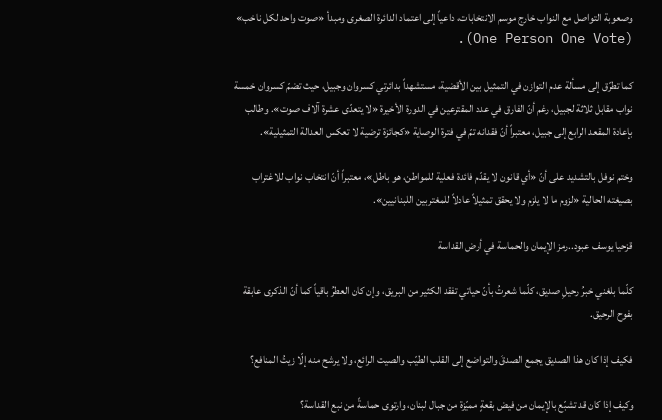وصعوبة التواصل مع النواب خارج موسم الانتخابات، داعياً إلى اعتماد الدائرة الصغرى ومبدأ «صوت واحد لكل ناخب» (One Person One Vote).

كما تطرّق إلى مسألة عدم التوازن في التمثيل بين الأقضية، مستشهداً بدائرتي كسروان وجبيل، حيث تضمّ كسروان خمسة نواب مقابل ثلاثة لجبيل، رغم أنّ الفارق في عدد المقترعين في الدورة الأخيرة «لا يتعدّى عشرة آلاف صوت». وطالب بإعادة المقعد الرابع إلى جبيل، معتبراً أنّ فقدانه تمّ في فترة الوصاية «كجائزة ترضية لا تعكس العدالة التمثيلية».

وختم نوفل بالتشديد على أنّ «أي قانون لا يقدّم فائدة فعلية للمواطن، هو باطل»، معتبراً أنّ انتخاب نواب للاغتراب بصيغته الحالية «لزوم ما لا يلزم ولا يحقق تمثيلاً عادلاً للمغتربين اللبنانيين».

قزحيا يوسف عبود..رمز الإيمان والحماسة في أرض القداسة

كلّما بلغني خبرُ رحيلِ صديق، كلّما شعرتُ بأنّ حياتي تفقد الكثير من البريق، وإن كان العطرُ باقياً كما أنّ الذكرى عابقة بفوح الرحيق.

فكيف إذا كان هذا الصديق يجمع الصدقَ والتواضع إلى القلب الطيّب والصيت الرائع، ولا يرشح منه إلّا زيتُ المنافع؟

وكيف إذا كان قد تشبّع بالإيمان من فيض بقعةٍ مميّزة من جبال لبنان، وارتوى حماسةً من نبع القداسة؟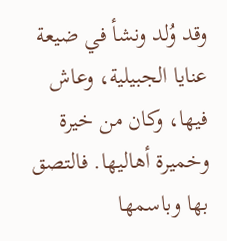وقد وُلد ونشأ في ضيعة عنايا الجبيلية، وعاش فيها، وكان من خيرة وخميرة أهاليها. فالتصق بها وباسمها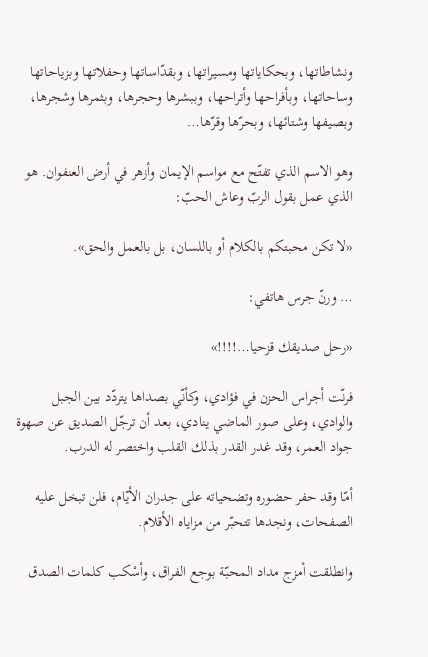ونشاطاتها، وبحكاياتها ومسيراتها، وبقدّاساتها وحفلاتها وبزياحاتها وساحاتها، وبأفراحها وأتراحها، وببشرها وحجرها، وبثمرها وشجرها، وبصيفها وشتائها، وبحرّها وقرّها…

وهو الاسم الذي تفتّح مع مواسم الإيمان وأزهر في أرض العنفوان. هو الذي عمل بقول الربّ وعاش الحبّ:

«لا تكن محبتكم بالكلام أو باللسان، بل بالعمل والحق».

… ورنّ جرس هاتفي:

«رحل صديقك قزحيا…!!!!»

فرنّت أجراس الحزن في فؤادي، وكأنّي بصداها يتردّد بين الجبل والوادي، وعلى صور الماضي ينادي، بعد أن ترجّل الصديق عن صهوة جواد العمر، وقد غدر القدر بذلك القلب واختصر له الدرب.

أمّا وقد حفر حضوره وتضحياته على جدران الأيّام، فلن تبخل عليه الصفحات، ونجدها تتحبّر من مزاياه الأقلام.

وانطلقت أمزج مداد المحبّة بوجع الفراق، وأسْكب كلمات الصدق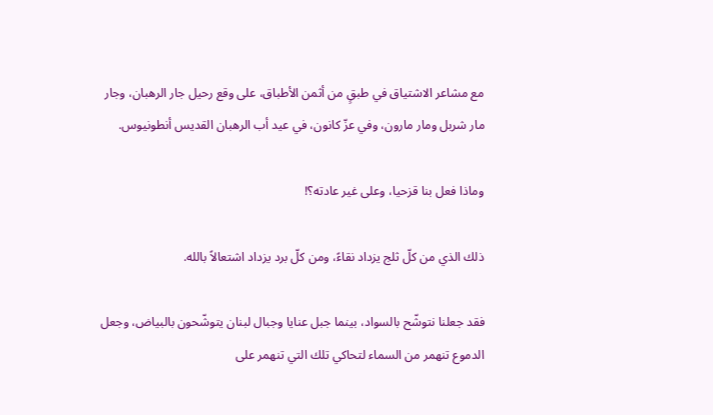مع مشاعر الاشتياق في طبقٍ من أثمن الأطباق، على وقع رحيل جار الرهبان، وجار مار شربل ومار مارون، وفي عزّ كانون، في عيد أب الرهبان القديس أنطونيوس.

وماذا فعل بنا قزحيا، وعلى غير عادته؟!

ذلك الذي من كلّ ثلج يزداد نقاءً، ومن كلّ برد يزداد اشتعالاً بالله.

فقد جعلنا نتوشّح بالسواد، بينما جبل عنايا وجبال لبنان يتوشّحون بالبياض، وجعل الدموع تنهمر من السماء لتحاكي تلك التي تنهمر على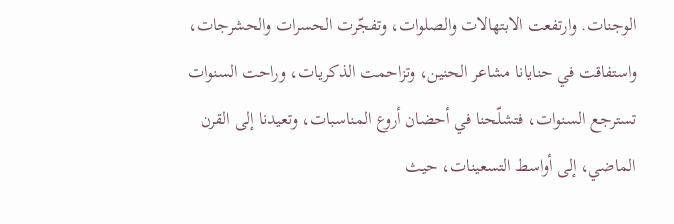الوجنات. وارتفعت الابتهالات والصلوات، وتفجّرت الحسرات والحشرجات، واستفاقت في حنايانا مشاعر الحنين، وتزاحمت الذكريات، وراحت السنوات تسترجع السنوات، فتشلّحنا في أحضان أروع المناسبات، وتعيدنا إلى القرن الماضي، إلى أواسط التسعينات، حيث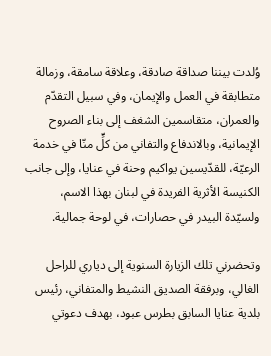وُلدت بيننا صداقة صادقة، وعلاقة سامقة، وزمالة متطابقة في العمل والإيمان، وفي سبيل التقدّم والعمران، متقاسمين الشغف إلى بناء الصروح الإيمانية، وبالاندفاع والتفاني من كلٍّ منّا في خدمة الرعيّة، للقدّيسين يواكيم وحنة في عنايا، وإلى جانب الكنيسة الأثرية الفريدة في لبنان بهذا الاسم، ولسيّدة البيدر في حصارات، في لوحة جمالية.

وتحضرني تلك الزيارة السنوية إلى دياري للراحل الغالي، وبرفقة الصديق النشيط والمتفاني، رئيس بلدية عنايا السابق بطرس عبود، بهدف دعوتي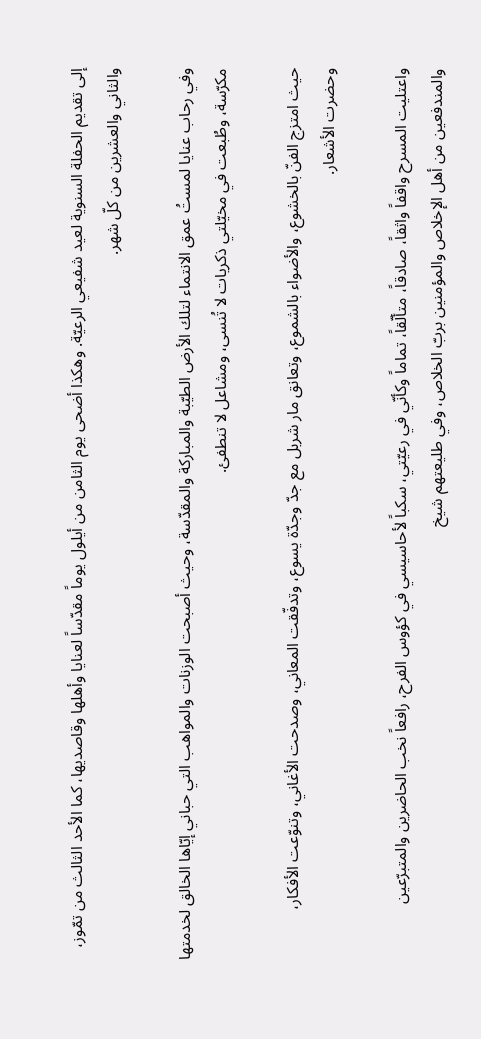إلى تقديم الحفلة السنوية لعيد شفيعي الرعيّة. وهكذا أضحى يوم الثامن من أيلول يوماً مقدّساً لعنايا وأهلها وقاصديها، كما الأحد الثالث من تمّوز، والثاني والعشرين من كلّ شهر.

وفي رحاب عنايا لمستُ عمق الانتماء لتلك الأرض الطيّبة والمباركة والمقدّسة، وحيث أصبحت الوزنات والمواهب التي حباني إيّاها الخالق لخدمتها مكرّسة، وطُبعت في مخيّلتي ذكريات لا تُنسى، ومشاعل لا تنطفئ.

حيث امتزج الفنّ بالخشوع، والأضواء بالشموع، وتعانق مار شربل مع جدّ وجدّة يسوع، وتدفّقت المعاني، وصدحت الأغاني، وتنوّعت الأفكار، وحضرت الأشعار.

واعتليت المسرح واقفاً واثقاً، صادقاً، متألّقاً، تماماً وكأنّي في رعيّتي، سكباً لأحاسيسي في كؤوس الفرح، رافعاً نخب الحاضرين والمتبرّعين والمندفعين من أهل الإخلاص والمؤمنين بربّ الخلاص، وفي طليعتهم شيخ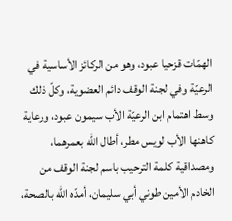الهمّات قزحيا عبود، وهو من الركائز الأساسية في الرعيّة وفي لجنة الوقف دائم العضوية، وكلّ ذلك وسط اهتمام ابن الرعيّة الأب سيمون عبود، ورعاية كاهنها الأب لويس مطر، أطال الله بعمرهما، ومصداقية كلمة الترحيب باسم لجنة الوقف من الخادم الأمين طوني أبي سليمان، أمدّه الله بالصحة،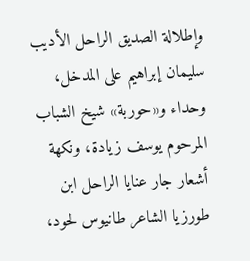وإطلالة الصديق الراحل الأديب سليمان إبراهيم على المدخل، وحداء و«حوربة» شيخ الشباب المرحوم يوسف زيادة، ونكهة أشعار جار عنايا الراحل ابن طورزيا الشاعر طانيوس لحود،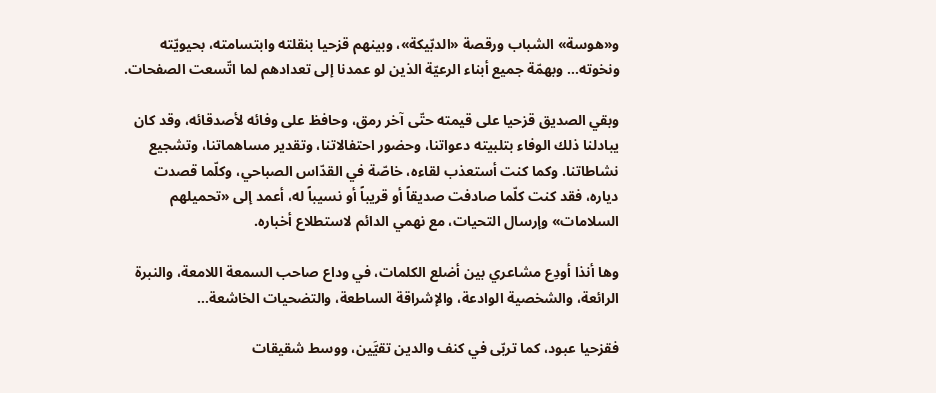و«هوسة» الشباب ورقصة «الدبّيكة»، وبينهم قزحيا بنقلته وابتسامته، بحيويّته ونخوته… وبهمّة جميع أبناء الرعيّة الذين لو عمدنا إلى تعدادهم لما اتّسعت الصفحات.

وبقي الصديق قزحيا على قيمته حتّى آخر رمق، وحافظ على وفائه لأصدقائه، وقد كان يبادلنا ذلك الوفاء بتلبيته دعواتنا، وحضور احتفالاتنا، وتقدير مساهماتنا، وتشجيع نشاطاتنا. وكما كنت أستعذب لقاءه، خاصّة في القدّاس الصباحي، وكلّما قصدت دياره، فقد كنت كلّما صادفت صديقاً أو قريباً أو نسيباً له، أعمد إلى «تحميلهم السلامات» وإرسال التحيات، مع نهمي الدائم لاستطلاع أخباره.

وها أنذا أودِع مشاعري بين أضلع الكلمات، في وداع صاحب السمعة اللامعة، والنبرة الرائعة، والشخصية الوادعة، والإشراقة الساطعة، والتضحيات الخاشعة…

فقزحيا عبود، كما تربّى في كنف والدين تقيَّين، ووسط شقيقات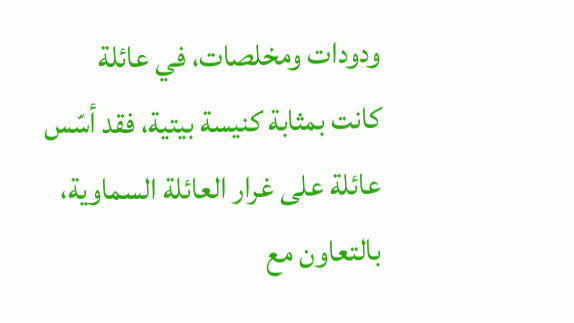ودودات ومخلصات، في عائلة كانت بمثابة كنيسة بيتية، فقد أسّس عائلة على غرار العائلة السماوية، بالتعاون مع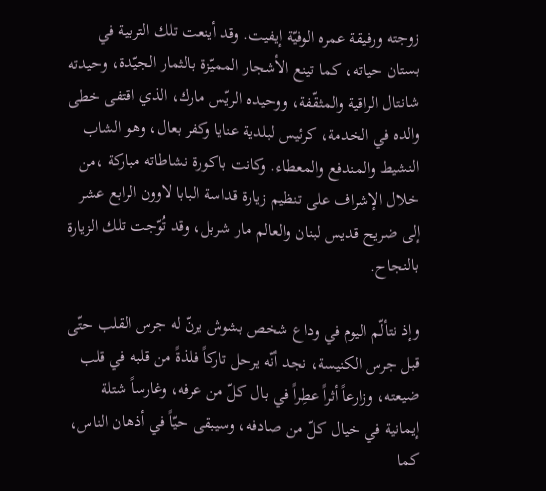زوجته ورفيقة عمره الوفيّة إيفيت. وقد أينعت تلك التربية في بستان حياته، كما تينع الأشجار المميّزة بالثمار الجيّدة، وحيدته شانتال الراقية والمثقّفة، ووحيده الريّس مارك، الذي اقتفى خطى والده في الخدمة، كرئيس لبلدية عنايا وكفر بعال، وهو الشاب النشيط والمندفع والمعطاء. وكانت باكورة نشاطاته مباركة ،من خلال الإشراف على تنظيم زيارة قداسة البابا لاوون الرابع عشر إلى ضريح قديس لبنان والعالم مار شربل، وقد تُوّجت تلك الزيارة بالنجاح.

وإذ نتألّم اليوم في وداع شخص بشوش يرنّ له جرس القلب حتّى قبل جرس الكنيسة، نجد أنّه يرحل تاركاً فلذةً من قلبه في قلب ضيعته، وزارعاً أثراً عطِراً في بال كلّ من عرفه، وغارساً شتلة إيمانية في خيال كلّ من صادفه، وسيبقى حيّاً في أذهان الناس، كما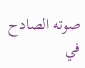صوته الصادح في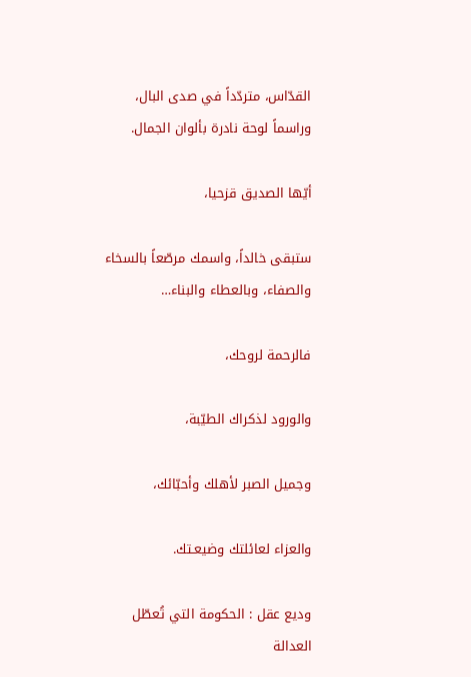القدّاس، متردّداً في صدى البال، وراسماً لوحة نادرة بألوان الجمال.

أيّها الصديق قزحيا،

ستبقى خالداً، واسمك مرصّعاً بالسخاء والصفاء، وبالعطاء والبناء…

فالرحمة لروحك،

والورود لذكراك الطيّبة،

وجميل الصبر لأهلك وأحبّائك،

والعزاء لعائلتك وضيعـتك.

وديع عقل : الحكومة التي تُعطّل العدالة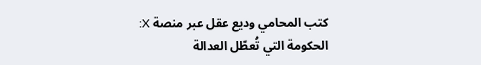كتب المحامي وديع عقل عبر منصة X: الحكومة التي تُعطّل العدالة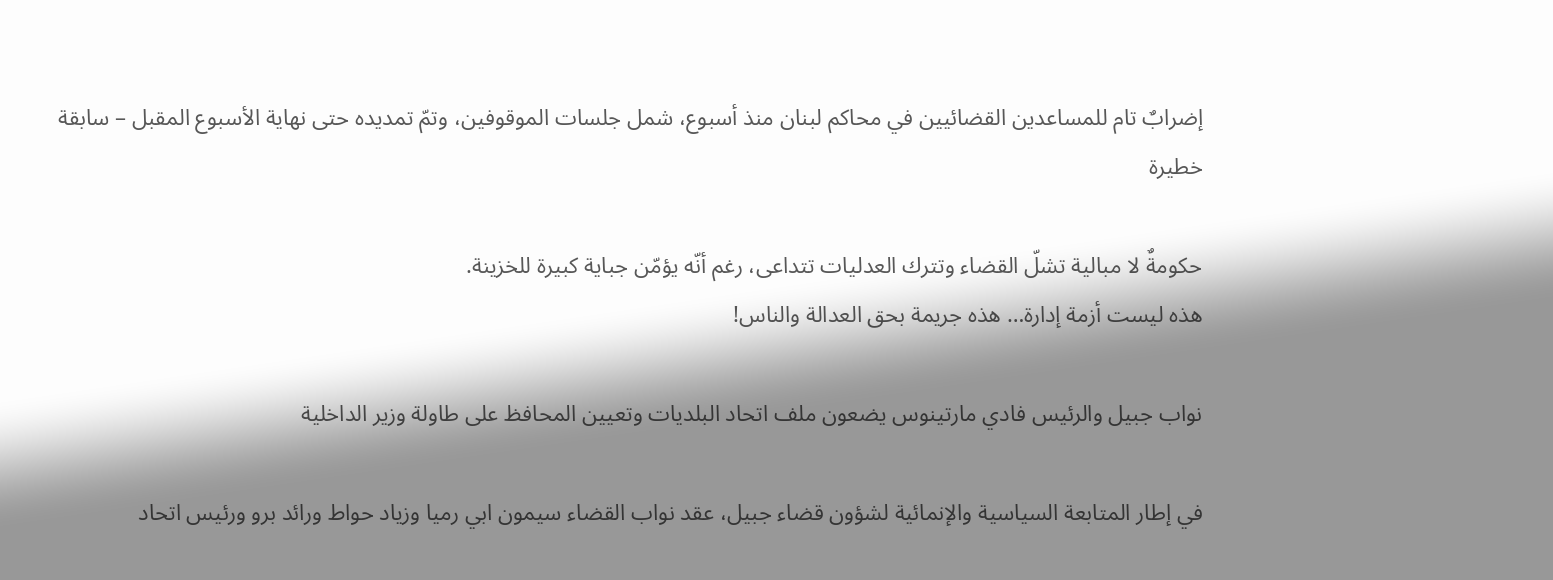إضرابٌ تام للمساعدين القضائيين في محاكم لبنان منذ أسبوع، شمل جلسات الموقوفين، وتمّ تمديده حتى نهاية الأسبوع المقبل – سابقة خطيرة

حكومةٌ لا مبالية تشلّ القضاء وتترك العدليات تتداعى، رغم أنّه يؤمّن جباية كبيرة للخزينة.
هذه ليست أزمة إدارة… هذه جريمة بحق العدالة والناس!

نواب جبيل والرئيس فادي مارتينوس يضعون ملف اتحاد البلديات وتعيين المحافظ على طاولة وزير الداخلية

في إطار المتابعة السياسية والإنمائية لشؤون قضاء جبيل، عقد نواب القضاء سيمون ابي رميا وزياد حواط ورائد برو ورئيس اتحاد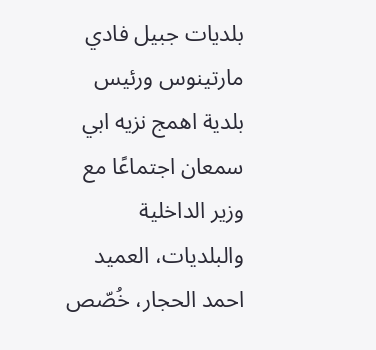بلديات جبيل فادي مارتينوس ورئيس بلدية اهمج نزيه ابي سمعان اجتماعًا مع وزير الداخلية والبلديات، العميد احمد الحجار، خُصّص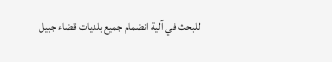للبحث في آلية انضمام جميع بلديات قضاء جبيل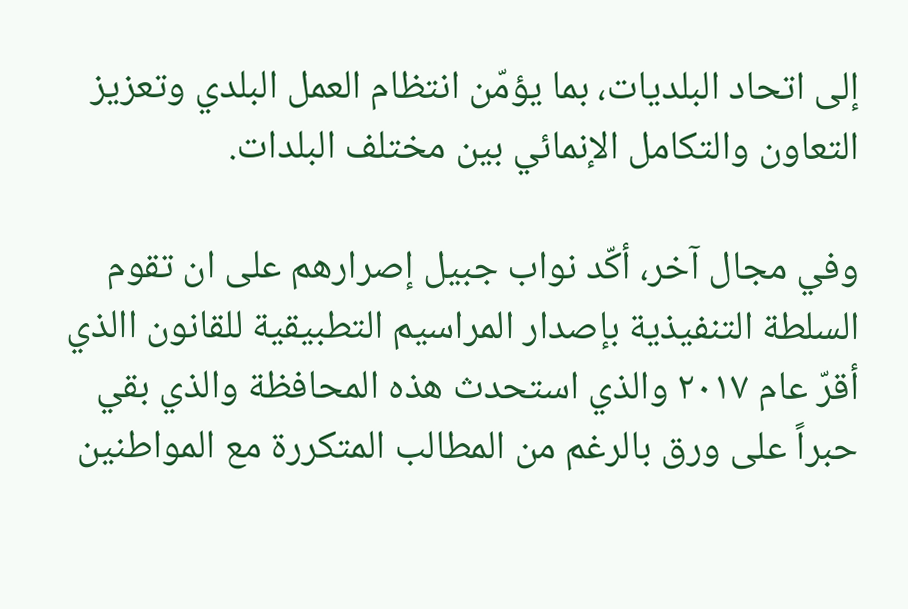إلى اتحاد البلديات، بما يؤمّن انتظام العمل البلدي وتعزيز التعاون والتكامل الإنمائي بين مختلف البلدات.

وفي مجال آخر، أكّد نواب جبيل إصرارهم على ان تقوم السلطة التنفيذية بإصدار المراسيم التطبيقية للقانون االذي أقرّ عام ٢٠١٧ والذي استحدث هذه المحافظة والذي بقي حبراً على ورق بالرغم من المطالب المتكررة مع المواطنين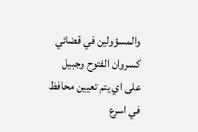والمسؤولين في قضائي كسروان الفتوح وجبيل على اي يتم تعيين محافظ في اسرع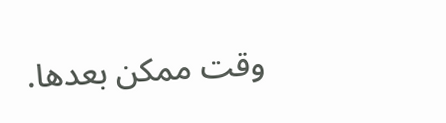وقت ممكن بعدها.